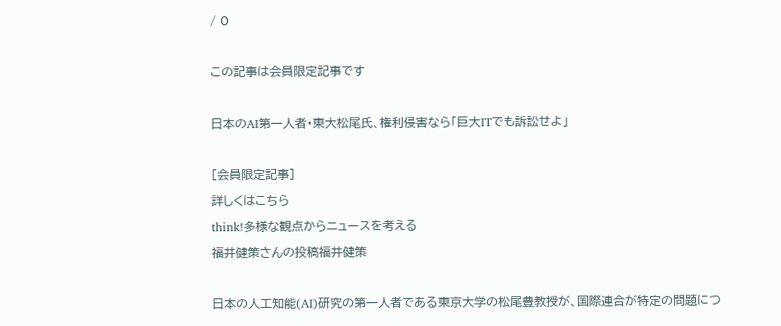/ 0

この記事は会員限定記事です

日本のAI第一人者・東大松尾氏、権利侵害なら「巨大ITでも訴訟せよ」

[会員限定記事]
詳しくはこちら
think!多様な観点からニュースを考える
福井健策さんの投稿福井健策

日本の人工知能(AI)研究の第一人者である東京大学の松尾豊教授が、国際連合が特定の問題につ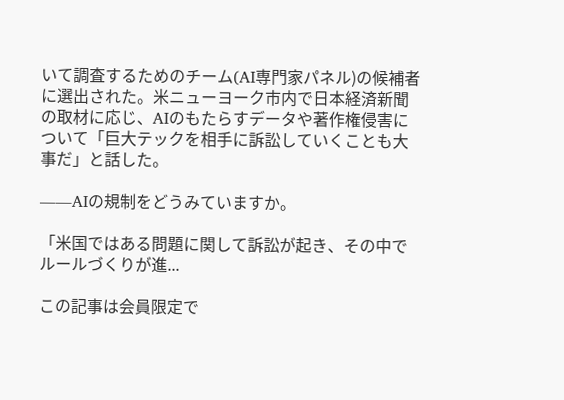いて調査するためのチーム(AI専門家パネル)の候補者に選出された。米ニューヨーク市内で日本経済新聞の取材に応じ、AIのもたらすデータや著作権侵害について「巨大テックを相手に訴訟していくことも大事だ」と話した。

――AIの規制をどうみていますか。

「米国ではある問題に関して訴訟が起き、その中でルールづくりが進...

この記事は会員限定で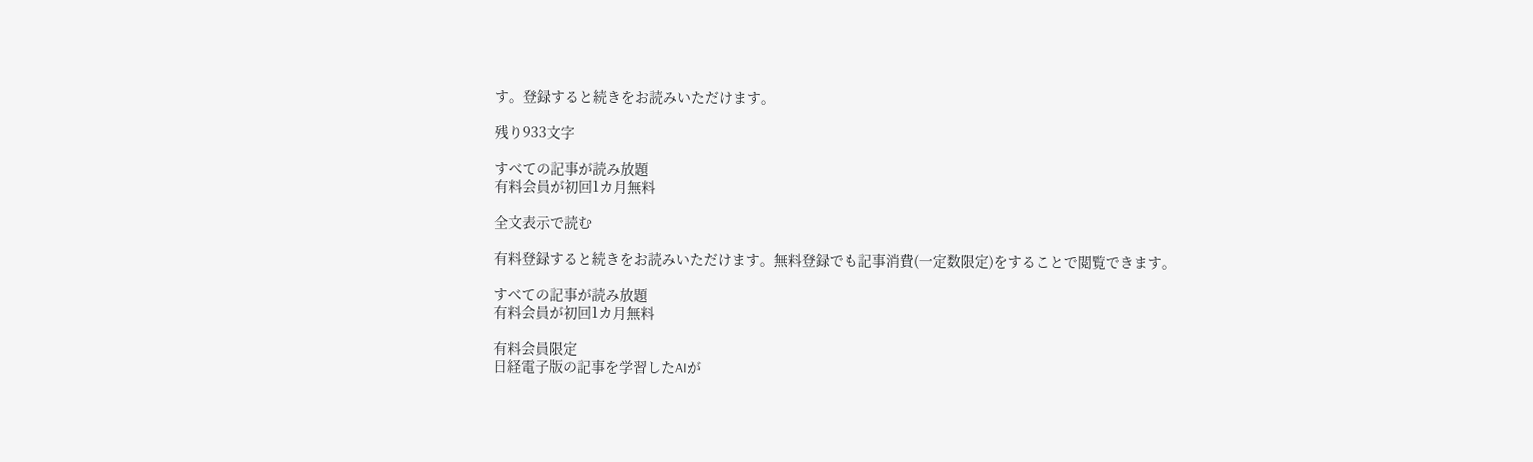す。登録すると続きをお読みいただけます。

残り933文字

すべての記事が読み放題
有料会員が初回1カ月無料

全文表示で読む

有料登録すると続きをお読みいただけます。無料登録でも記事消費(一定数限定)をすることで閲覧できます。

すべての記事が読み放題
有料会員が初回1カ月無料

有料会員限定
日経電子版の記事を学習したAIが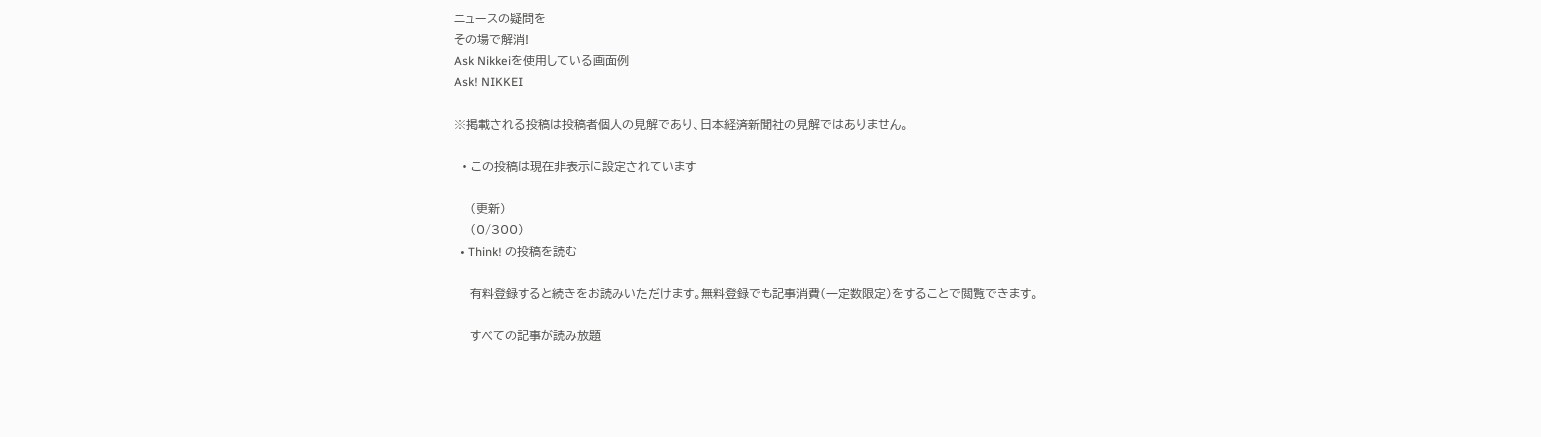ニュースの疑問を
その場で解消!
Ask Nikkeiを使用している画面例
Ask! NIKKEI

※掲載される投稿は投稿者個人の見解であり、日本経済新聞社の見解ではありません。

  • この投稿は現在非表示に設定されています

    (更新)
    (0/300)
  • Think! の投稿を読む

    有料登録すると続きをお読みいただけます。無料登録でも記事消費(一定数限定)をすることで閲覧できます。

    すべての記事が読み放題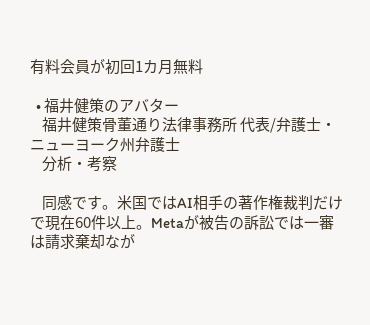有料会員が初回1カ月無料

  • 福井健策のアバター
    福井健策骨董通り法律事務所 代表/弁護士・ニューヨーク州弁護士
    分析・考察

    同感です。米国ではAI相手の著作権裁判だけで現在60件以上。Metaが被告の訴訟では一審は請求棄却なが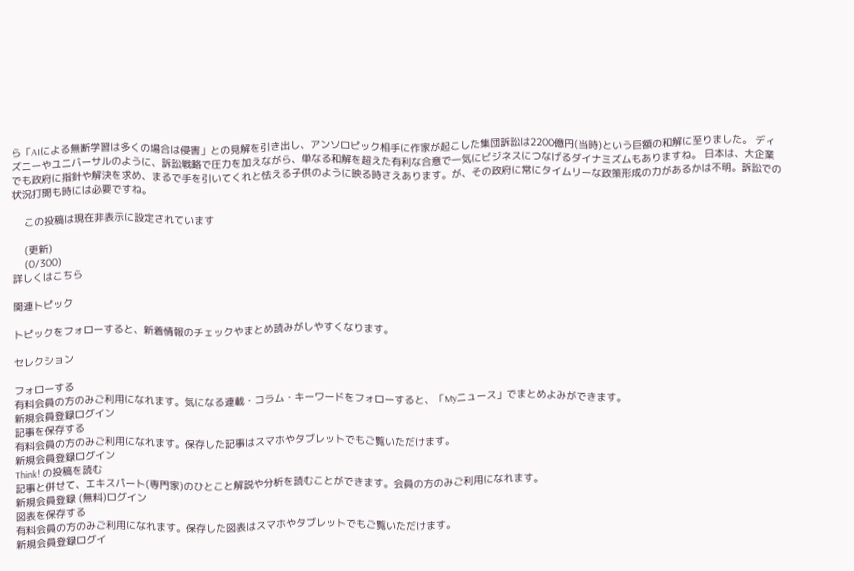ら「AIによる無断学習は多くの場合は侵害」との見解を引き出し、アンソロピック相手に作家が起こした集団訴訟は2200億円(当時)という巨額の和解に至りました。 ディズニーやユニバーサルのように、訴訟戦略で圧力を加えながら、単なる和解を超えた有利な合意で一気にビジネスにつなげるダイナミズムもありますね。 日本は、大企業でも政府に指針や解決を求め、まるで手を引いてくれと怯える子供のように映る時さえあります。が、その政府に常にタイムリーな政策形成の力があるかは不明。訴訟での状況打開も時には必要ですね。

    この投稿は現在非表示に設定されています

    (更新)
    (0/300)
詳しくはこちら

関連トピック

トピックをフォローすると、新着情報のチェックやまとめ読みがしやすくなります。

セレクション

フォローする
有料会員の方のみご利用になれます。気になる連載・コラム・キーワードをフォローすると、「Myニュース」でまとめよみができます。
新規会員登録ログイン
記事を保存する
有料会員の方のみご利用になれます。保存した記事はスマホやタブレットでもご覧いただけます。
新規会員登録ログイン
Think! の投稿を読む
記事と併せて、エキスパート(専門家)のひとこと解説や分析を読むことができます。会員の方のみご利用になれます。
新規会員登録 (無料)ログイン
図表を保存する
有料会員の方のみご利用になれます。保存した図表はスマホやタブレットでもご覧いただけます。
新規会員登録ログイ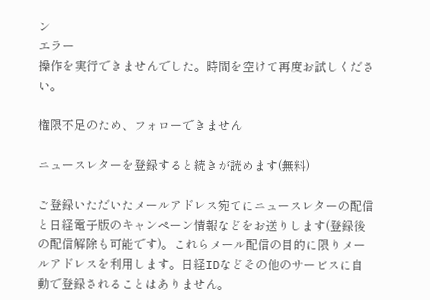ン
エラー
操作を実行できませんでした。時間を空けて再度お試しください。

権限不足のため、フォローできません

ニュースレターを登録すると続きが読めます(無料)

ご登録いただいたメールアドレス宛てにニュースレターの配信と日経電子版のキャンペーン情報などをお送りします(登録後の配信解除も可能です)。これらメール配信の目的に限りメールアドレスを利用します。日経IDなどその他のサービスに自動で登録されることはありません。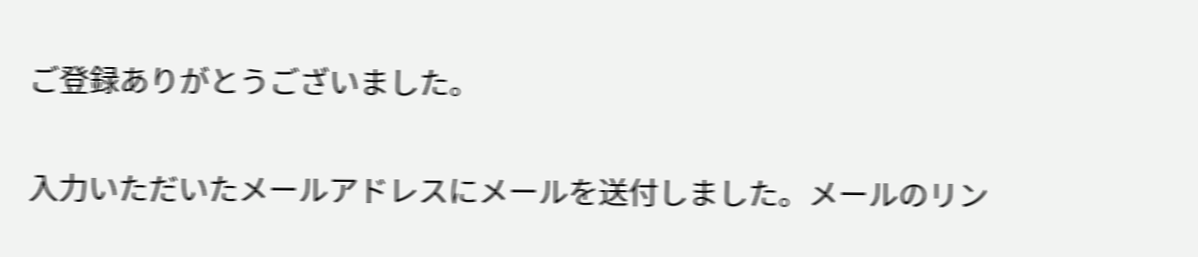ご登録ありがとうございました。

入力いただいたメールアドレスにメールを送付しました。メールのリン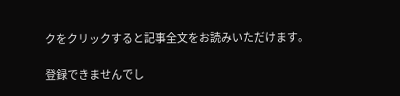クをクリックすると記事全文をお読みいただけます。

登録できませんでし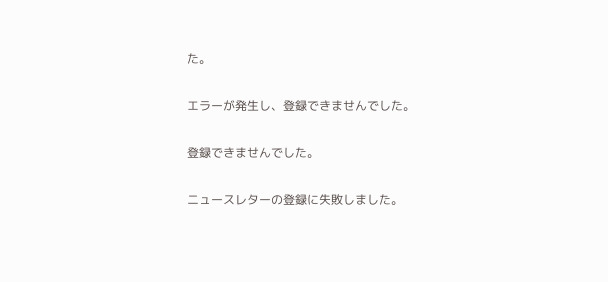た。

エラーが発生し、登録できませんでした。

登録できませんでした。

ニュースレターの登録に失敗しました。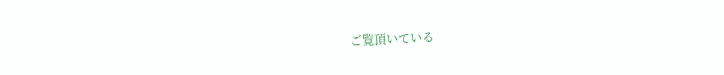ご覧頂いている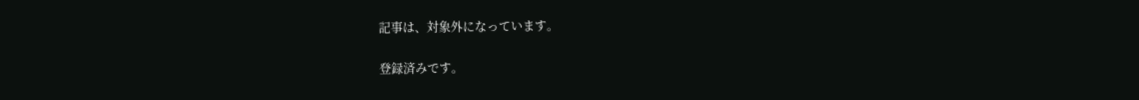記事は、対象外になっています。

登録済みです。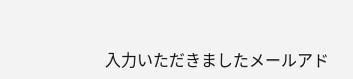入力いただきましたメールアド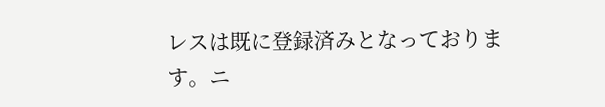レスは既に登録済みとなっております。ニ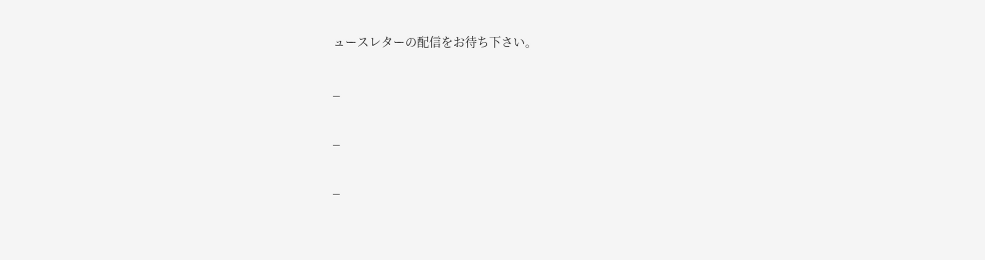ュースレターの配信をお待ち下さい。

_

_

_